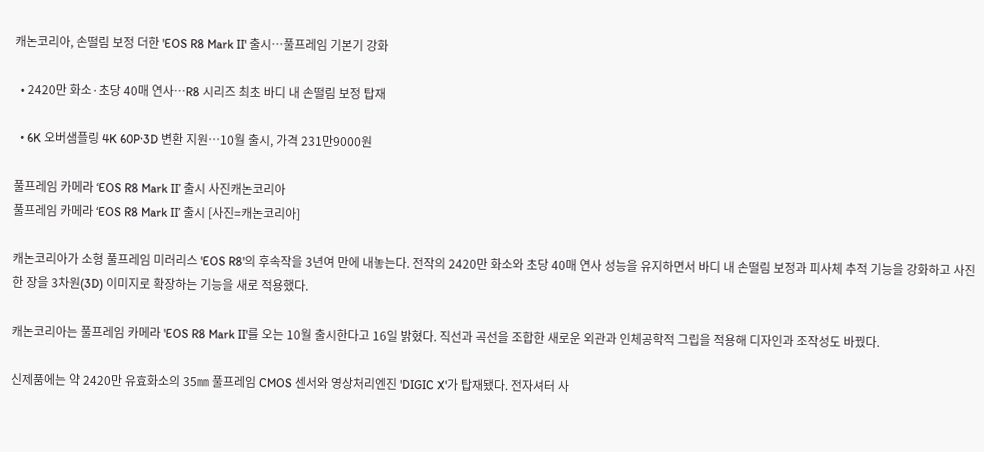캐논코리아, 손떨림 보정 더한 'EOS R8 Mark II' 출시…풀프레임 기본기 강화

  • 2420만 화소·초당 40매 연사…R8 시리즈 최초 바디 내 손떨림 보정 탑재

  • 6K 오버샘플링 4K 60P·3D 변환 지원…10월 출시, 가격 231만9000원

풀프레임 카메라 ‘EOS R8 Mark II’ 출시 사진캐논코리아
풀프레임 카메라 ‘EOS R8 Mark II’ 출시 [사진=캐논코리아]

캐논코리아가 소형 풀프레임 미러리스 'EOS R8'의 후속작을 3년여 만에 내놓는다. 전작의 2420만 화소와 초당 40매 연사 성능을 유지하면서 바디 내 손떨림 보정과 피사체 추적 기능을 강화하고 사진 한 장을 3차원(3D) 이미지로 확장하는 기능을 새로 적용했다.

캐논코리아는 풀프레임 카메라 'EOS R8 Mark II'를 오는 10월 출시한다고 16일 밝혔다. 직선과 곡선을 조합한 새로운 외관과 인체공학적 그립을 적용해 디자인과 조작성도 바꿨다.

신제품에는 약 2420만 유효화소의 35㎜ 풀프레임 CMOS 센서와 영상처리엔진 'DIGIC X'가 탑재됐다. 전자셔터 사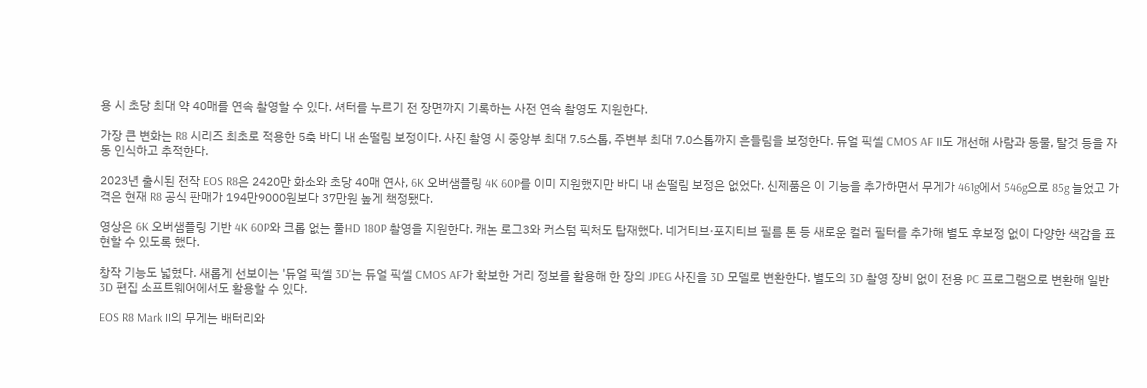용 시 초당 최대 약 40매를 연속 촬영할 수 있다. 셔터를 누르기 전 장면까지 기록하는 사전 연속 촬영도 지원한다.

가장 큰 변화는 R8 시리즈 최초로 적용한 5축 바디 내 손떨림 보정이다. 사진 촬영 시 중앙부 최대 7.5스톱, 주변부 최대 7.0스톱까지 흔들림을 보정한다. 듀얼 픽셀 CMOS AF II도 개선해 사람과 동물, 탈것 등을 자동 인식하고 추적한다.

2023년 출시된 전작 EOS R8은 2420만 화소와 초당 40매 연사, 6K 오버샘플링 4K 60P를 이미 지원했지만 바디 내 손떨림 보정은 없었다. 신제품은 이 기능을 추가하면서 무게가 461g에서 546g으로 85g 늘었고 가격은 현재 R8 공식 판매가 194만9000원보다 37만원 높게 책정됐다.

영상은 6K 오버샘플링 기반 4K 60P와 크롭 없는 풀HD 180P 촬영을 지원한다. 캐논 로그3와 커스텀 픽처도 탑재했다. 네거티브·포지티브 필름 톤 등 새로운 컬러 필터를 추가해 별도 후보정 없이 다양한 색감을 표현할 수 있도록 했다.

창작 기능도 넓혔다. 새롭게 선보이는 '듀얼 픽셀 3D'는 듀얼 픽셀 CMOS AF가 확보한 거리 정보를 활용해 한 장의 JPEG 사진을 3D 모델로 변환한다. 별도의 3D 촬영 장비 없이 전용 PC 프로그램으로 변환해 일반 3D 편집 소프트웨어에서도 활용할 수 있다.

EOS R8 Mark II의 무게는 배터리와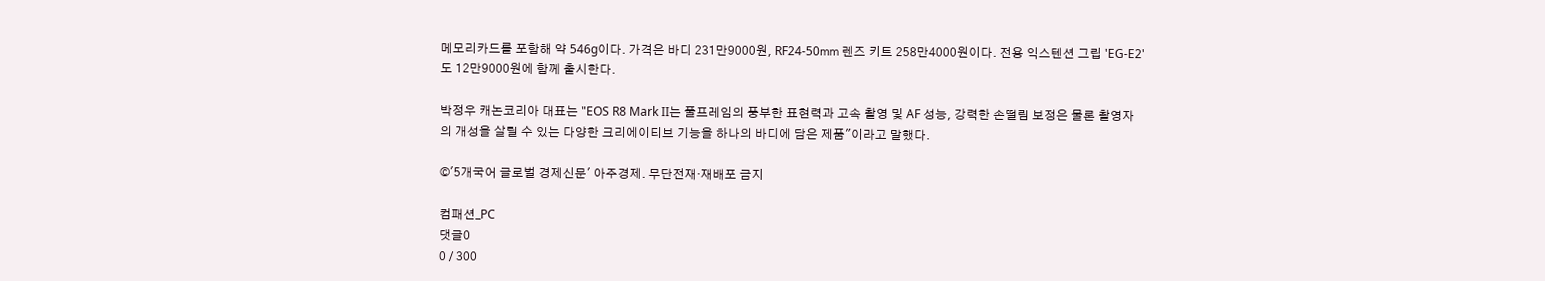메모리카드를 포함해 약 546g이다. 가격은 바디 231만9000원, RF24-50㎜ 렌즈 키트 258만4000원이다. 전용 익스텐션 그립 'EG-E2'도 12만9000원에 함께 출시한다.

박정우 캐논코리아 대표는 "EOS R8 Mark II는 풀프레임의 풍부한 표현력과 고속 촬영 및 AF 성능, 강력한 손떨림 보정은 물론 촬영자의 개성을 살릴 수 있는 다양한 크리에이티브 기능을 하나의 바디에 담은 제품"이라고 말했다.

©'5개국어 글로벌 경제신문' 아주경제. 무단전재·재배포 금지

컴패션_PC
댓글0
0 / 300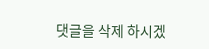댓글을 삭제 하시겠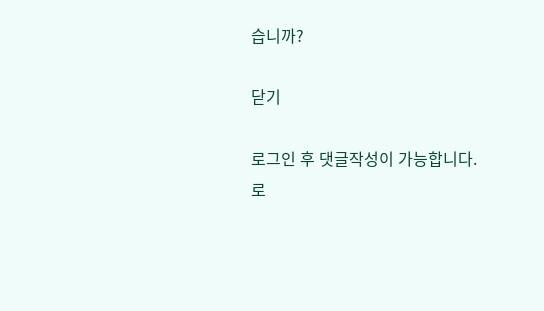습니까?

닫기

로그인 후 댓글작성이 가능합니다.
로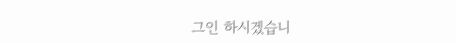그인 하시겠습니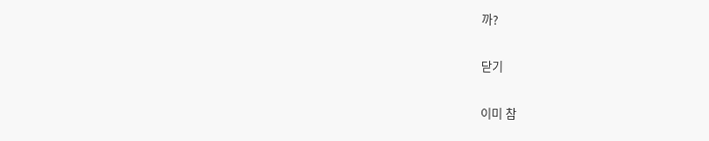까?

닫기

이미 참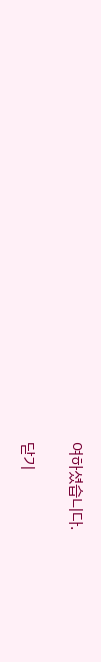여하셨습니다.

닫기